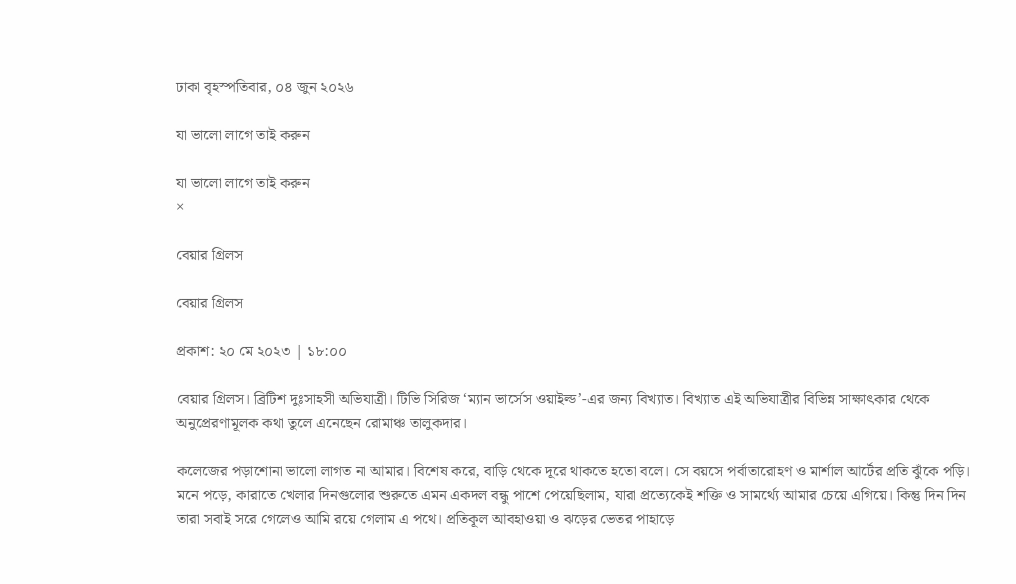ঢাকা বৃহস্পতিবার, ০৪ জুন ২০২৬

যা ভালো লাগে তাই করুন

যা ভালো লাগে তাই করুন
×

বেয়ার গ্রিলস

বেয়ার গ্রিলস

প্রকাশ: ২০ মে ২০২৩ | ১৮:০০

বেয়ার গ্রিলস। ব্রিটিশ দুঃসাহসী অভিযাত্রী। টিভি সিরিজ ‘ম্যান ভার্সেস ওয়াইল্ড’-এর জন্য বিখ্যাত। বিখ্যাত এই অভিযাত্রীর বিভিন্ন সাক্ষাৎকার থেকে অনুপ্রেরণামূলক কথা তুলে এনেছেন রোমাঞ্চ তালুকদার।

কলেজের পড়াশোনা ভালো লাগত না আমার। বিশেষ করে, বাড়ি থেকে দূরে থাকতে হতো বলে। সে বয়সে পর্বাতারোহণ ও মার্শাল আর্টের প্রতি ঝুঁকে পড়ি। মনে পড়ে, কারাতে খেলার দিনগুলোর শুরুতে এমন একদল বন্ধু পাশে পেয়েছিলাম, যারা প্রত্যেকেই শক্তি ও সামর্থ্যে আমার চেয়ে এগিয়ে। কিন্তু দিন দিন তারা সবাই সরে গেলেও আমি রয়ে গেলাম এ পথে। প্রতিকূল আবহাওয়া ও ঝড়ের ভেতর পাহাড়ে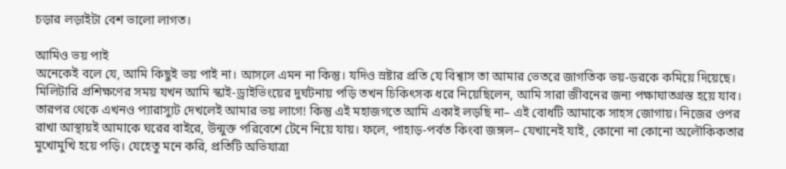চড়ার লড়াইটা বেশ ভালো লাগত।

আমিও ভয় পাই
অনেকেই বলে যে, আমি কিছুই ভয় পাই না। আসলে এমন না কিন্তু। যদিও স্রষ্টার প্রতি যে বিশ্বাস তা আমার ভেতরে জাগতিক ভয়-ডরকে কমিয়ে দিয়েছে। মিলিটারি প্রশিক্ষণের সময় যখন আমি স্কাই-ড্রাইভিংয়ের দুর্ঘটনায় পড়ি তখন চিকিৎসক ধরে নিয়েছিলেন, আমি সারা জীবনের জন্য পক্ষাঘাতগ্রস্ত হয়ে যাব। তারপর থেকে এখনও প্যারাস্যুট দেখলেই আমার ভয় লাগে! কিন্তু এই মহাজগতে আমি একাই লড়ছি না– এই বোধটি আমাকে সাহস জোগায়। নিজের ওপর রাখা আস্থায়ই আমাকে ঘরের বাইরে, উন্মুক্ত পরিবেশে টেনে নিয়ে যায়। ফলে, পাহাড়-পর্বত কিংবা জঙ্গল– যেখানেই যাই, কোনো না কোনো অলৌকিকতার মুখোমুখি হয়ে পড়ি। যেহেতু মনে করি, প্রতিটি অভিযাত্রা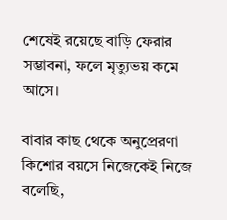শেষেই রয়েছে বাড়ি ফেরার সম্ভাবনা, ফলে মৃত্যুভয় কমে আসে।

বাবার কাছ থেকে অনুপ্রেরণা
কিশোর বয়সে নিজেকেই নিজে বলেছি,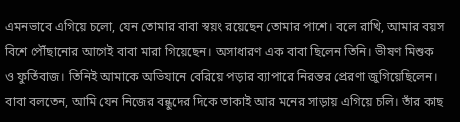এমনভাবে এগিয়ে চলো, যেন তোমার বাবা স্বয়ং রয়েছেন তোমার পাশে। বলে রাখি, আমার বয়স বিশে পৌঁছানোর আগেই বাবা মারা গিয়েছেন। অসাধারণ এক বাবা ছিলেন তিনি। ভীষণ মিশুক ও ফুর্তিবাজ। তিনিই আমাকে অভিযানে বেরিয়ে পড়ার ব্যাপারে নিরন্তর প্রেরণা জুগিয়েছিলেন। বাবা বলতেন, আমি যেন নিজের বন্ধুদের দিকে তাকাই আর মনের সাড়ায় এগিয়ে চলি। তাঁর কাছ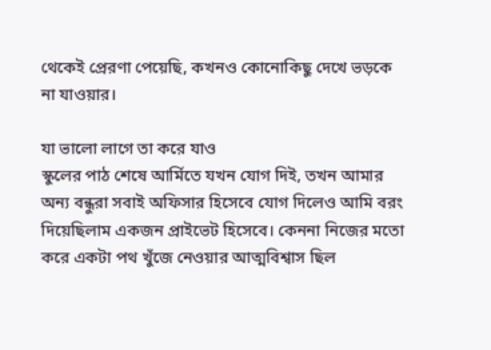থেকেই প্রেরণা পেয়েছি, কখনও কোনোকিছু দেখে ভড়কে না যাওয়ার।

যা ভালো লাগে তা করে যাও
স্কুলের পাঠ শেষে আর্মিতে যখন যোগ দিই, তখন আমার অন্য বন্ধুরা সবাই অফিসার হিসেবে যোগ দিলেও আমি বরং দিয়েছিলাম একজন প্রাইভেট হিসেবে। কেননা নিজের মতো করে একটা পথ খুঁজে নেওয়ার আত্মবিশ্বাস ছিল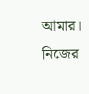আমার। নিজের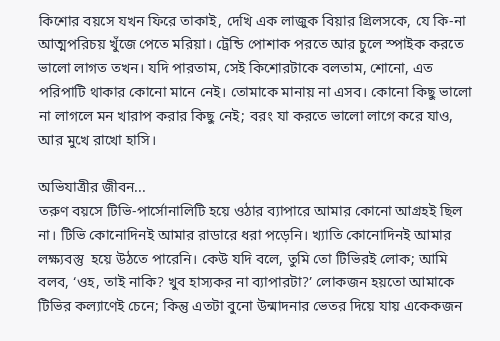কিশোর বয়সে যখন ফিরে তাকাই, দেখি এক লাজুক বিয়ার গ্রিলসকে, যে কি-না আত্মপরিচয় খুঁজে পেতে মরিয়া। ট্রেন্ডি পোশাক পরতে আর চুলে স্পাইক করতে ভালো লাগত তখন। যদি পারতাম, সেই কিশোরটাকে বলতাম, শোনো, এত পরিপাটি থাকার কোনো মানে নেই। তোমাকে মানায় না এসব। কোনো কিছু ভালো না লাগলে মন খারাপ করার কিছু নেই; বরং যা করতে ভালো লাগে করে যাও, আর মুখে রাখো হাসি।

অভিযাত্রীর জীবন...
তরুণ বয়সে টিভি-পার্সোনালিটি হয়ে ওঠার ব্যাপারে আমার কোনো আগ্রহই ছিল না। টিভি কোনোদিনই আমার রাডারে ধরা পড়েনি। খ্যাতি কোনোদিনই আমার লক্ষ্যবস্তু  হয়ে উঠতে পারেনি। কেউ যদি বলে, তুমি তো টিভিরই লোক; আমি বলব, ‘ওহ, তাই নাকি? খুব হাস্যকর না ব্যাপারটা?’ লোকজন হয়তো আমাকে টিভির কল্যাণেই চেনে; কিন্তু এতটা বুনো উন্মাদনার ভেতর দিয়ে যায় একেকজন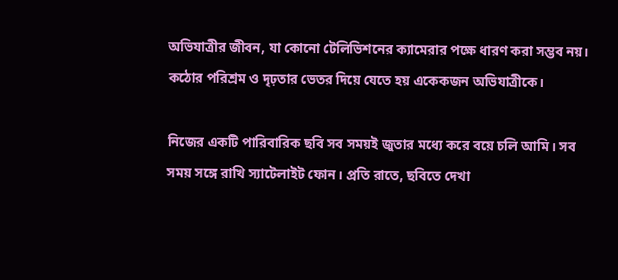অভিযাত্রীর জীবন, যা কোনো টেলিভিশনের ক্যামেরার পক্ষে ধারণ করা সম্ভব নয়। কঠোর পরিশ্রম ও দৃঢ়তার ভেতর দিয়ে যেতে হয় একেকজন অভিযাত্রীকে।

নিজের একটি পারিবারিক ছবি সব সময়ই জুতার মধ্যে করে বয়ে চলি আমি। সব সময় সঙ্গে রাখি স্যাটেলাইট ফোন। প্রতি রাতে, ছবিতে দেখা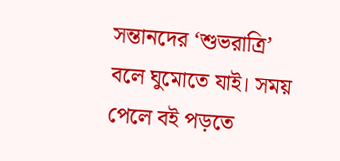সন্তানদের ‘শুভরাত্রি’ বলে ঘুমোতে যাই। সময় পেলে বই পড়তে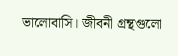ভালোবাসি। জীবনী গ্রন্থগুলো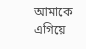আমাকে এগিয়ে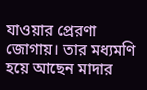যাওয়ার প্রেরণা জোগায়। তার মধ্যমণি হয়ে আছেন মাদার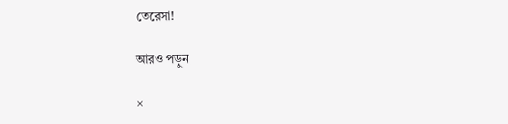তেরেসা!

আরও পড়ুন

×